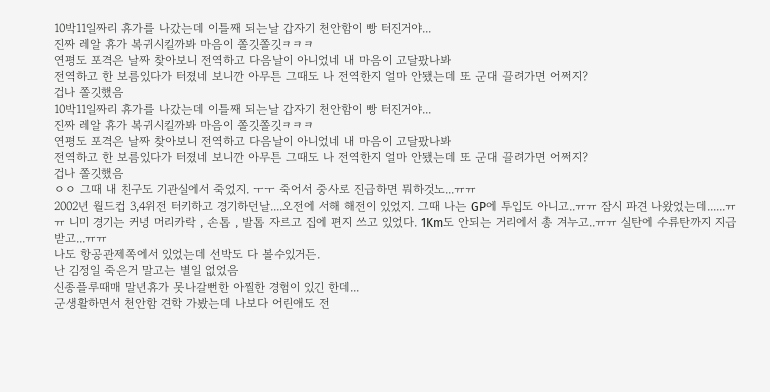10박11일짜리 휴가를 나갔는데 이틀째 되는날 갑자기 천안함이 빵 터진거야...
진짜 레알 휴가 복귀시킬까봐 마음이 쫄깃쫄깃ㅋㅋㅋ
연평도 포격은 날짜 찾아보니 전역하고 다음날이 아니었네 내 마음이 고달팠나봐
전역하고 한 보름있다가 터졌네 보니깐 아무튼 그때도 나 전역한지 얼마 안됐는데 또 군대 끌려가면 어쩌지?
겁나 쫄깃했음
10박11일짜리 휴가를 나갔는데 이틀째 되는날 갑자기 천안함이 빵 터진거야...
진짜 레알 휴가 복귀시킬까봐 마음이 쫄깃쫄깃ㅋㅋㅋ
연평도 포격은 날짜 찾아보니 전역하고 다음날이 아니었네 내 마음이 고달팠나봐
전역하고 한 보름있다가 터졌네 보니깐 아무튼 그때도 나 전역한지 얼마 안됐는데 또 군대 끌려가면 어쩌지?
겁나 쫄깃했음
ㅇㅇ 그때 내 친구도 기관실에서 죽었지. ㅜㅜ 죽어서 중사로 진급하면 뭐하것노...ㅠㅠ
2002년 월드컵 3,4위전 터키하고 경기하던날....오전에 서해 해전이 있었지. 그때 나는 GP에 투입도 아니고..ㅠㅠ 잠시 파견 나왔었는데......ㅠㅠ 니미 경기는 커녕 머리카락 , 손톱 , 발톱 자르고 집에 편지 쓰고 있었다. 1Km도 안되는 거리에서 총 겨누고..ㅠㅠ 실탄에 수류탄까지 지급받고...ㅠㅠ
나도 항공관제쪽에서 있었는데 선박도 다 볼수있거든.
난 김정일 죽은거 말고는 별일 없었음
신종플루때매 말년휴가 못나갈뻔한 아찔한 경험이 있긴 한데...
군생활하면서 천안함 견학 가봤는데 나보다 어린애도 전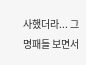사했더라... 그 명패들 보면서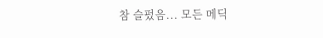참 슬펐음... 모든 메딕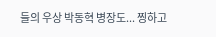들의 우상 박동혁 병장도... 찡하고